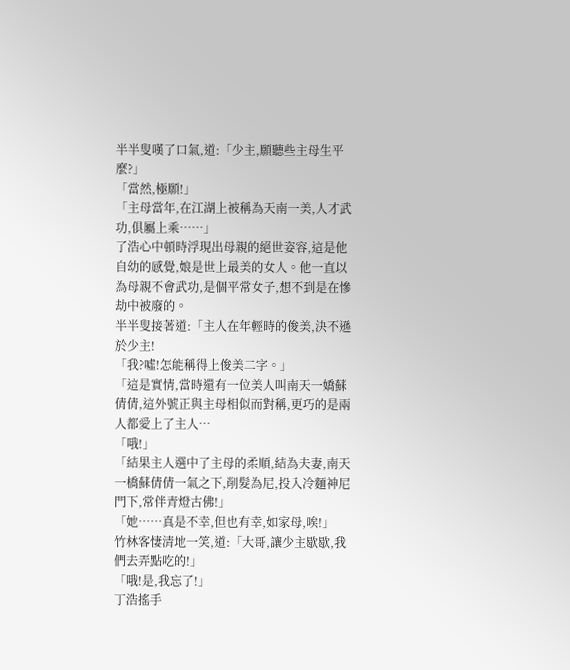半半叟嘆了口氣,道:「少主,願聽些主母生平麼?」
「當然,極願!」
「主母當年,在江湖上被稱為天南一美,人才武功,俱屬上乘……」
了浩心中頓時浮現出母親的絕世姿容,這是他自幼的感覺,娘是世上最美的女人。他一直以為母親不會武功,是個平常女子,想不到是在慘劫中被廢的。
半半叟接著道:「主人在年輕時的俊美,決不遜於少主!
「我?噓!怎能稱得上俊美二字。」
「這是實情,當時還有一位美人叫南天一嬌蘇倩倩,這外號正與主母相似而對稱,更巧的是兩人都愛上了主人…
「哦!」
「結果主人選中了主母的柔順,結為夫妻,南天一橋蘇倩倩一氣之下,削髮為尼,投入冷麵神尼門下,常伴青燈古佛!」
「她……真是不幸,但也有幸,如家母,唉!」
竹林客悽清地一笑,道:「大哥,讓少主歇歇,我們去弄點吃的!」
「哦!是,我忘了!」
丁浩搖手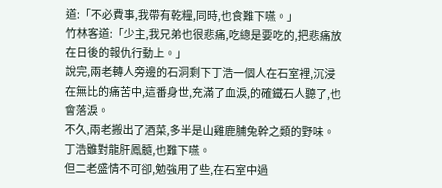道:「不必費事,我帶有乾糧,同時,也食難下嚥。」
竹林客道:「少主,我兄弟也很悲痛,吃總是要吃的,把悲痛放在日後的報仇行動上。」
說完,兩老轉人旁邊的石洞剩下丁浩一個人在石室裡,沉浸在無比的痛苦中,這番身世,充滿了血淚,的確鐵石人聽了,也會落淚。
不久,兩老搬出了酒菜,多半是山雞鹿脯兔幹之類的野味。
丁浩雖對龍肝鳳髓,也難下嚥。
但二老盛情不可卻,勉強用了些,在石室中過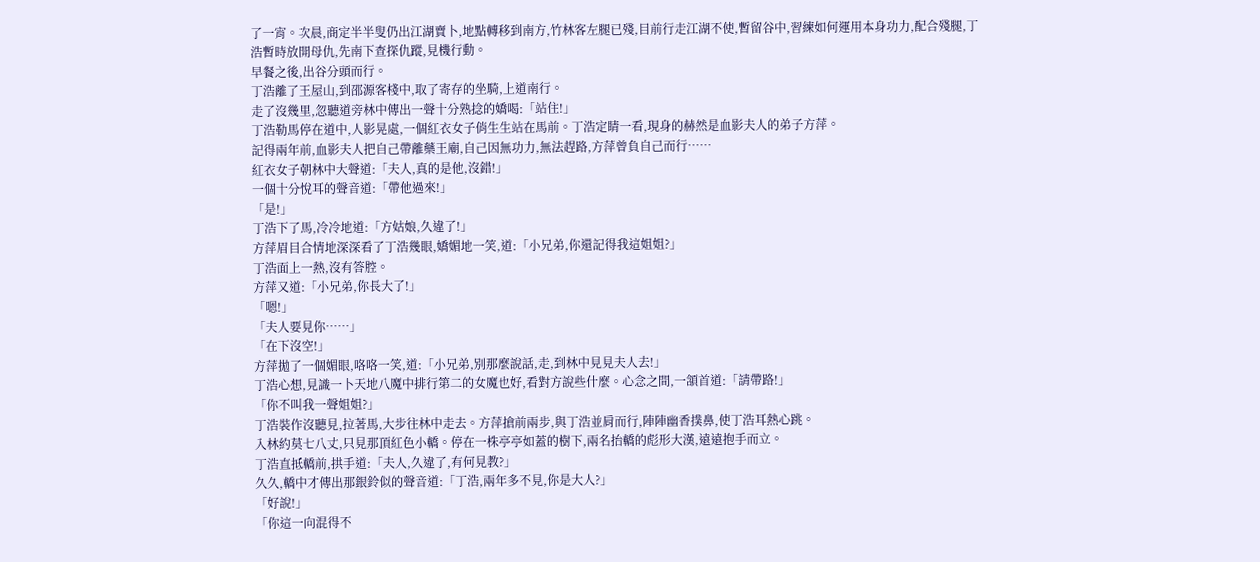了一宵。次晨,商定半半叟仍出江湖賣卜,地點轉移到南方,竹林客左腿已殘,目前行走江湖不使,暫留谷中,習練如何運用本身功力,配合殘腿,丁浩暫時放開母仇,先南下查探仇蹤,見機行動。
早餐之後,出谷分頭而行。
丁浩離了王屋山,到邵源客棧中,取了寄存的坐騎,上道南行。
走了沒幾里,忽聽道旁林中傳出一聲十分熟捻的嬌喝:「站住!」
丁浩勒馬停在道中,人影晃處,一個紅衣女子俏生生站在馬前。丁浩定睛一看,現身的赫然是血影夫人的弟子方萍。
記得兩年前,血影夫人把自己帶離藥王廟,自己因無功力,無法趕路,方萍曾負自己而行……
紅衣女子朝林中大聲道:「夫人,真的是他,沒錯!」
一個十分悅耳的聲音道:「帶他過來!」
「是!」
丁浩下了馬,冷冷地道:「方姑娘,久違了!」
方萍眉目合情地深深看了丁浩幾眼,嬌媚地一笑,道:「小兄弟,你還記得我這姐姐?」
丁浩面上一熱,沒有答腔。
方萍又道:「小兄弟,你長大了!」
「嗯!」
「夫人要見你……」
「在下沒空!」
方萍拋了一個媚眼,咯咯一笑,道:「小兄弟,別那麼說話,走,到林中見見夫人去!」
丁浩心想,見識一卜天地八魔中排行第二的女魔也好,看對方說些什麼。心念之間,一頷首道:「請帶路!」
「你不叫我一聲姐姐?」
丁浩裝作沒聽見,拉著馬,大步往林中走去。方萍搶前兩步,與丁浩並肩而行,陣陣幽香撲鼻,使丁浩耳熱心跳。
入林約莫七八丈,只見那頂紅色小轎。停在一株亭亭如蓋的樹下,兩名抬轎的彪形大漢,遠遠抱手而立。
丁浩直抵轎前,拱手道:「夫人,久違了,有何見教?」
久久,轎中才傳出那銀鈴似的聲音道:「丁浩,兩年多不見,你是大人?」
「好說!」
「你這一向混得不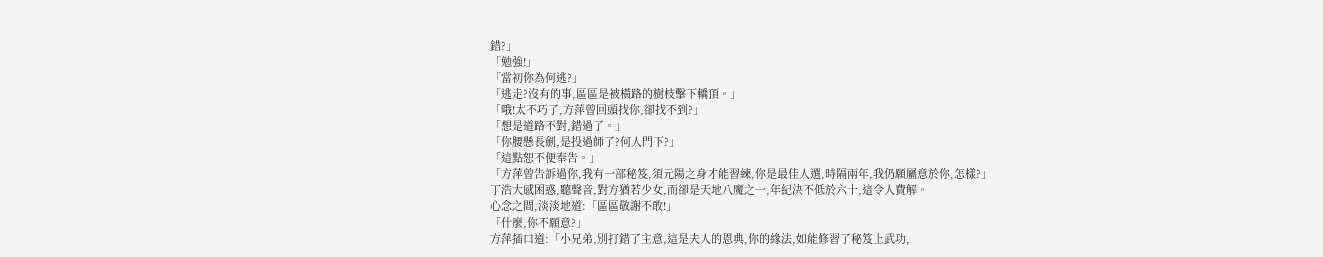錯?」
「勉強!」
「當初你為何逃?」
「逃走?沒有的事,區區是被橫路的樹枝擊下轎頂。」
「哦!太不巧了,方萍曾回頭找你,卻找不到?」
「想是道路不對,錯過了。」
「你腰懸長劍,是投過師了?何人門下?」
「這點恕不便奉告。」
「方萍曾告訴過你,我有一部秘笈,須元陽之身才能習練,你是最佳人選,時隔兩年,我仍願屬意於你,怎樣?」
丁浩大感困惑,聽聲音,對方猶若少女,而卻是天地八魔之一,年紀決不低於六十,這令人費解。
心念之間,淡淡地道:「區區敬謝不敢!」
「什麼,你不願意?」
方萍插口道:「小兄弟,別打錯了主意,這是夫人的恩典,你的緣法,如能修習了秘笈上武功,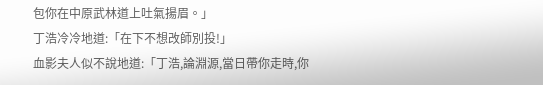包你在中原武林道上吐氣揚眉。」
丁浩冷冷地道:「在下不想改師別投!」
血影夫人似不說地道:「丁浩,論淵源,當日帶你走時,你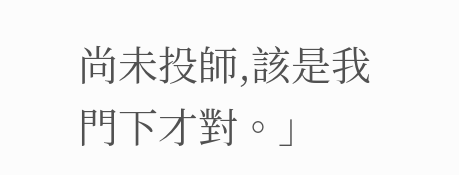尚未投師,該是我門下才對。」